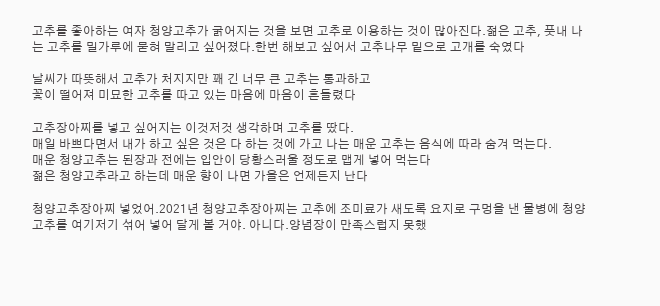고추를 좋아하는 여자 청양고추가 굵어지는 것을 보면 고추로 이용하는 것이 많아진다.젊은 고추, 풋내 나는 고추를 밀가루에 묻혀 말리고 싶어졌다.한번 해보고 싶어서 고추나무 밑으로 고개를 숙였다

날씨가 따뜻해서 고추가 처지지만 꽤 긴 너무 큰 고추는 통과하고
꽃이 떨어져 미묘한 고추를 따고 있는 마음에 마음이 흔들렸다

고추장아찌를 넣고 싶어지는 이것저것 생각하며 고추를 땄다.
매일 바쁘다면서 내가 하고 싶은 것은 다 하는 것에 가고 나는 매운 고추는 음식에 따라 숨겨 먹는다.
매운 청양고추는 된장과 전에는 입안이 당황스러울 정도로 맵게 넣어 먹는다
젊은 청양고추라고 하는데 매운 향이 나면 가을은 언제든지 난다

청양고추장아찌 넣었어.2021년 청양고추장아찌는 고추에 조미료가 새도록 요지로 구멍을 낸 물병에 청양고추를 여기저기 섞어 넣어 달게 볼 거야. 아니다.양념장이 만족스럽지 못했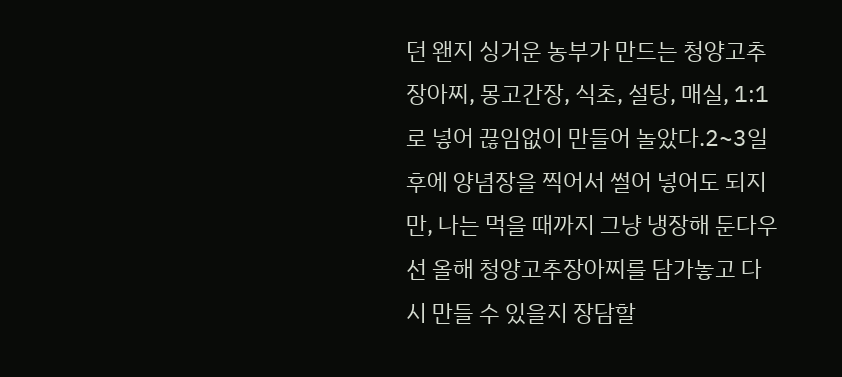던 왠지 싱거운 농부가 만드는 청양고추장아찌, 몽고간장, 식초, 설탕, 매실, 1:1로 넣어 끊임없이 만들어 놀았다.2~3일 후에 양념장을 찍어서 썰어 넣어도 되지만, 나는 먹을 때까지 그냥 냉장해 둔다우선 올해 청양고추장아찌를 담가놓고 다시 만들 수 있을지 장담할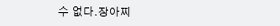수 없다.장아찌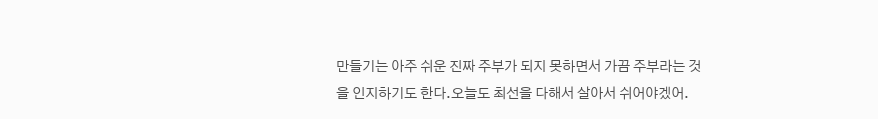만들기는 아주 쉬운 진짜 주부가 되지 못하면서 가끔 주부라는 것을 인지하기도 한다.오늘도 최선을 다해서 살아서 쉬어야겠어.